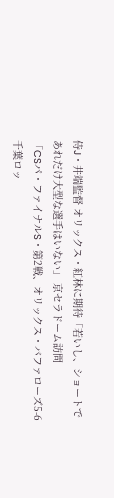侍J・井端監督 オリックス・紅林に期待「若いし、ショートであれだけ大型な選手はいない」 京セラドーム訪問
「CSパ・ファイナルS・第2戦、オリックス・バファローズ5-6千葉ロッ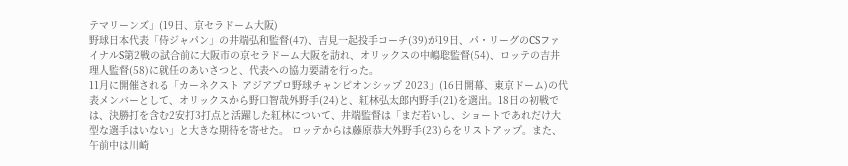テマリーンズ」(19日、京セラドーム大阪)
野球日本代表「侍ジャパン」の井端弘和監督(47)、吉見一起投手コーチ(39)が19日、パ・リーグのCSファイナルS第2戦の試合前に大阪市の京セラドーム大阪を訪れ、オリックスの中嶋聡監督(54)、ロッテの吉井理人監督(58)に就任のあいさつと、代表への協力要請を行った。
11月に開催される「カーネクスト アジアプロ野球チャンピオンシップ 2023」(16日開幕、東京ドーム)の代表メンバーとして、オリックスから野口智哉外野手(24)と、紅林弘太郎内野手(21)を選出。18日の初戦では、決勝打を含む2安打3打点と活躍した紅林について、井端監督は「まだ若いし、ショートであれだけ大型な選手はいない」と大きな期待を寄せた。 ロッテからは藤原恭大外野手(23)らをリストアップ。また、午前中は川崎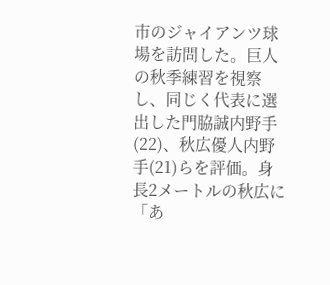市のジャイアンツ球場を訪問した。巨人の秋季練習を視察し、同じく代表に選出した門脇誠内野手(22)、秋広優人内野手(21)らを評価。身長2メートルの秋広に「あ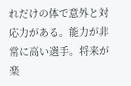れだけの体で意外と対応力がある。能力が非常に高い選手。将来が楽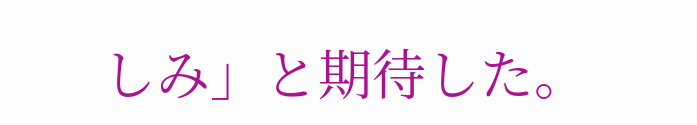しみ」と期待した。